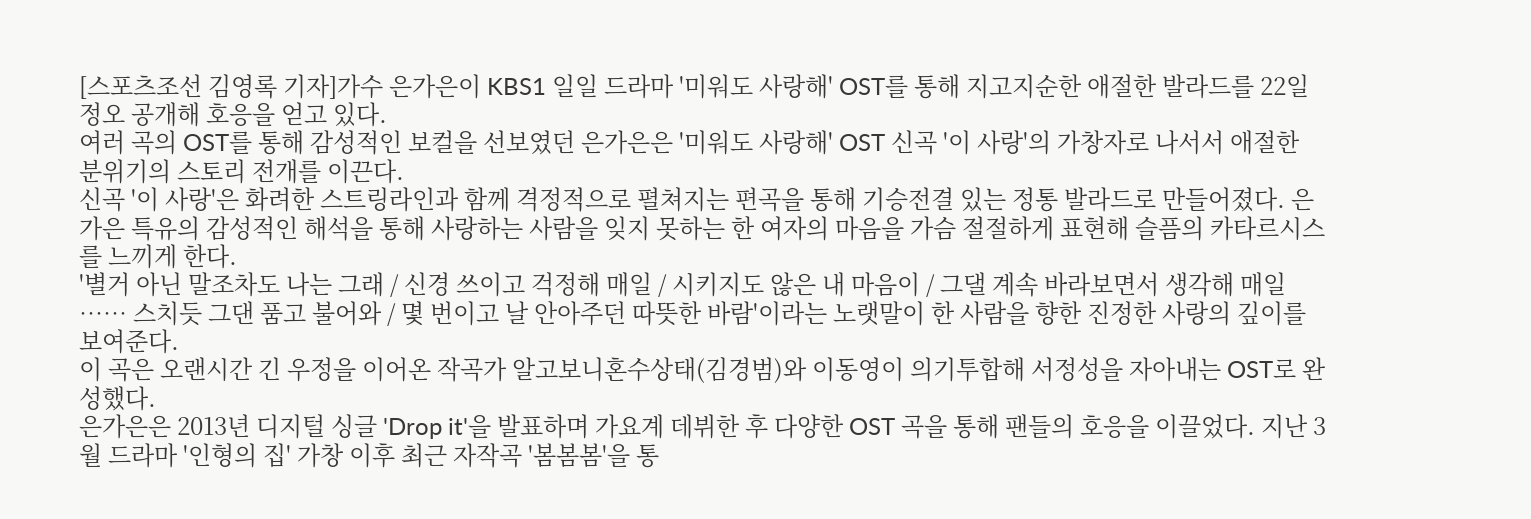[스포츠조선 김영록 기자]가수 은가은이 KBS1 일일 드라마 '미워도 사랑해' OST를 통해 지고지순한 애절한 발라드를 22일 정오 공개해 호응을 얻고 있다.
여러 곡의 OST를 통해 감성적인 보컬을 선보였던 은가은은 '미워도 사랑해' OST 신곡 '이 사랑'의 가창자로 나서서 애절한 분위기의 스토리 전개를 이끈다.
신곡 '이 사랑'은 화려한 스트링라인과 함께 격정적으로 펼쳐지는 편곡을 통해 기승전결 있는 정통 발라드로 만들어졌다. 은가은 특유의 감성적인 해석을 통해 사랑하는 사람을 잊지 못하는 한 여자의 마음을 가슴 절절하게 표현해 슬픔의 카타르시스를 느끼게 한다.
'별거 아닌 말조차도 나는 그래 / 신경 쓰이고 걱정해 매일 / 시키지도 않은 내 마음이 / 그댈 계속 바라보면서 생각해 매일 …… 스치듯 그댄 품고 불어와 / 몇 번이고 날 안아주던 따뜻한 바람'이라는 노랫말이 한 사람을 향한 진정한 사랑의 깊이를 보여준다.
이 곡은 오랜시간 긴 우정을 이어온 작곡가 알고보니혼수상태(김경범)와 이동영이 의기투합해 서정성을 자아내는 OST로 완성했다.
은가은은 2013년 디지털 싱글 'Drop it'을 발표하며 가요계 데뷔한 후 다양한 OST 곡을 통해 팬들의 호응을 이끌었다. 지난 3월 드라마 '인형의 집' 가창 이후 최근 자작곡 '봄봄봄'을 통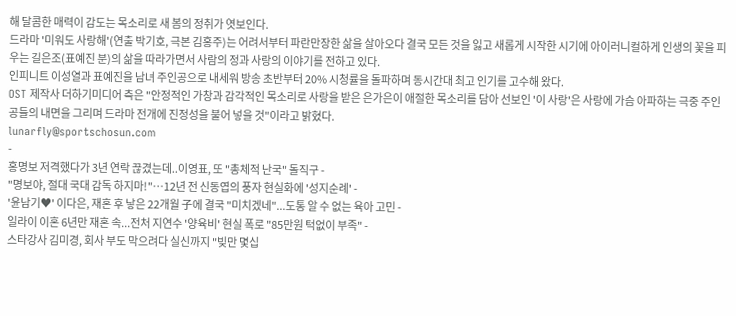해 달콤한 매력이 감도는 목소리로 새 봄의 정취가 엿보인다.
드라마 '미워도 사랑해'(연출 박기호, 극본 김홍주)는 어려서부터 파란만장한 삶을 살아오다 결국 모든 것을 잃고 새롭게 시작한 시기에 아이러니컬하게 인생의 꽃을 피우는 길은조(표예진 분)의 삶을 따라가면서 사람의 정과 사랑의 이야기를 전하고 있다.
인피니트 이성열과 표예진을 남녀 주인공으로 내세워 방송 초반부터 20% 시청률을 돌파하며 동시간대 최고 인기를 고수해 왔다.
OST 제작사 더하기미디어 측은 "안정적인 가창과 감각적인 목소리로 사랑을 받은 은가은이 애절한 목소리를 담아 선보인 '이 사랑'은 사랑에 가슴 아파하는 극중 주인공들의 내면을 그리며 드라마 전개에 진정성을 불어 넣을 것"이라고 밝혔다.
lunarfly@sportschosun.com
-
홍명보 저격했다가 3년 연락 끊겼는데..이영표, 또 "총체적 난국" 돌직구 -
"명보야, 절대 국대 감독 하지마!"…12년 전 신동엽의 풍자 현실화에 '성지순례' -
'윤남기♥' 이다은, 재혼 후 낳은 22개월 子에 결국 "미치겠네"...도통 알 수 없는 육아 고민 -
일라이 이혼 6년만 재혼 속...전처 지연수 '양육비' 현실 폭로 "85만원 턱없이 부족" -
스타강사 김미경, 회사 부도 막으려다 실신까지 "빚만 몇십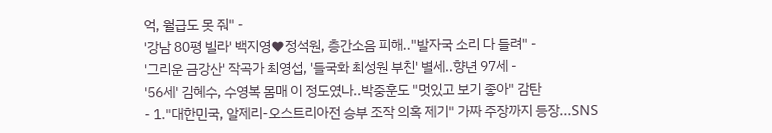억, 월급도 못 줘" -
'강남 80평 빌라' 백지영♥정석원, 층간소음 피해.."발자국 소리 다 들려" -
'그리운 금강산' 작곡가 최영섭, '들국화 최성원 부친' 별세..향년 97세 -
'56세' 김혜수, 수영복 몸매 이 정도였나..박중훈도 "멋있고 보기 좋아" 감탄
- 1."대한민국, 알제리-오스트리아전 승부 조작 의혹 제기" 가짜 주장까지 등장...SNS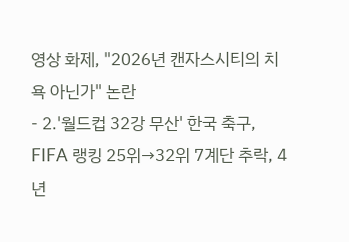영상 화제, "2026년 캔자스시티의 치욕 아닌가" 논란
- 2.'월드컵 32강 무산' 한국 축구, FIFA 랭킹 25위→32위 7계단 추락, 4년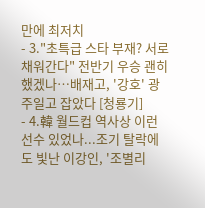만에 최저치
- 3."초특급 스타 부재? 서로 채워간다" 전반기 우승 괜히 했겠나…배재고, '강호' 광주일고 잡았다 [청룡기]
- 4.韓 월드컵 역사상 이런 선수 있었나...조기 탈락에도 빛난 이강인, '조별리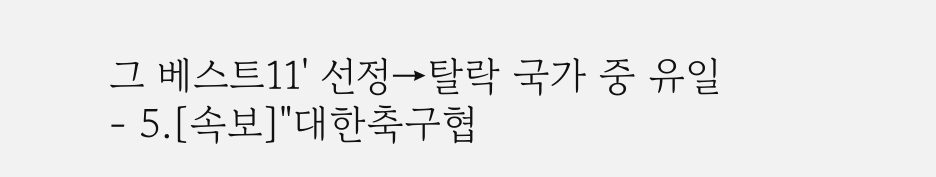그 베스트11' 선정→탈락 국가 중 유일
- 5.[속보]"대한축구협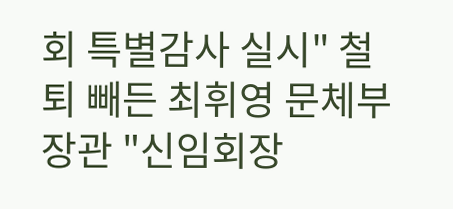회 특별감사 실시" 철퇴 빼든 최휘영 문체부 장관 "신임회장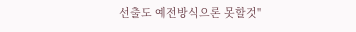선출도 예전방식으론 못할것"